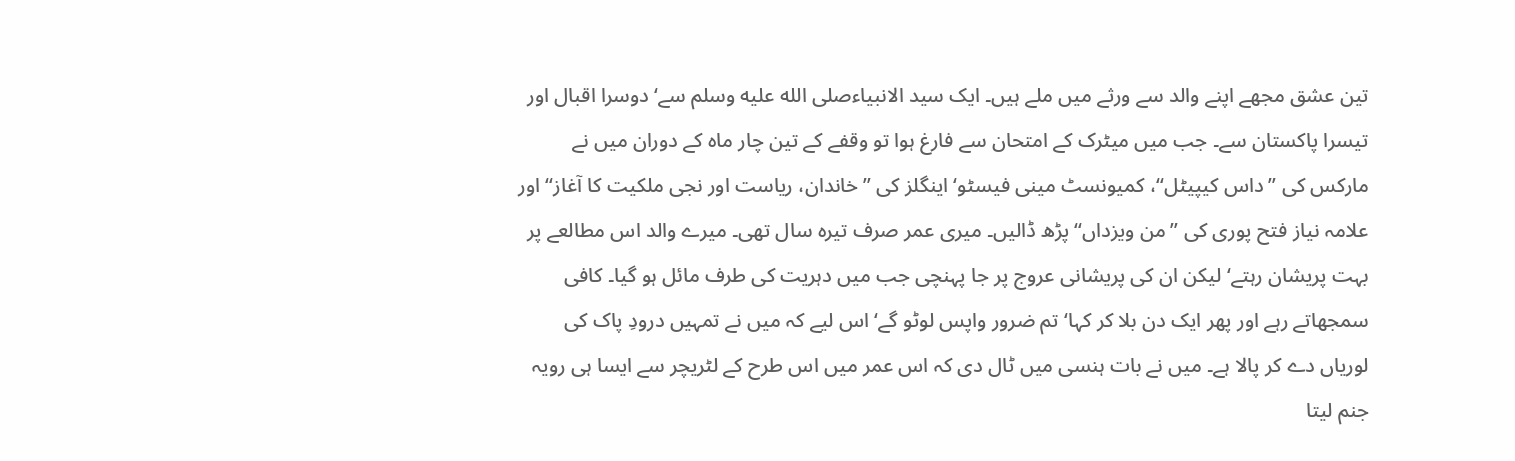تین عشق مجھے اپنے والد سے ورثے میں ملے ہیں۔ ایک سید الانبیاءصلى الله عليه وسلم سے‘ دوسرا اقبال اور تیسرا پاکستان سے۔ جب میں میٹرک کے امتحان سے فارغ ہوا تو وقفے کے تین چار ماہ کے دوران میں نے مارکس کی ’’داس کیپیٹل‘‘، کمیونسٹ مینی فیسٹو‘ اینگلز کی ’’خاندان، ریاست اور نجی ملکیت کا آغاز‘‘ اور علامہ نیاز فتح پوری کی ’’من ویزداں‘‘ پڑھ ڈالیں۔ میری عمر صرف تیرہ سال تھی۔ میرے والد اس مطالعے پر بہت پریشان رہتے‘ لیکن ان کی پریشانی عروج پر جا پہنچی جب میں دہریت کی طرف مائل ہو گیا۔ کافی سمجھاتے رہے اور پھر ایک دن بلا کر کہا‘ تم ضرور واپس لوٹو گے‘ اس لیے کہ میں نے تمہیں درودِ پاک کی لوریاں دے کر پالا ہے۔ میں نے بات ہنسی میں ٹال دی کہ اس عمر میں اس طرح کے لٹریچر سے ایسا ہی رویہ جنم لیتا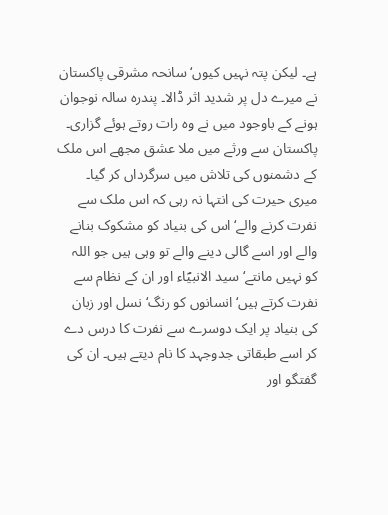ہے۔ لیکن پتہ نہیں کیوں‘ سانحہ مشرقی پاکستان نے میرے دل پر شدید اثر ڈالا۔ پندرہ سالہ نوجوان ہونے کے باوجود میں نے وہ رات روتے ہوئے گزاری۔ پاکستان سے ورثے میں ملا عشق مجھے اس ملک کے دشمنوں کی تلاش میں سرگرداں کر گیا۔ میری حیرت کی انتہا نہ رہی کہ اس ملک سے نفرت کرنے والے‘ اس کی بنیاد کو مشکوک بنانے والے اور اسے گالی دینے والے تو وہی ہیں جو اللہ کو نہیں مانتے‘ سید الانبیؐاء اور ان کے نظام سے نفرت کرتے ہیں‘ انسانوں کو رنگ‘ نسل اور زبان کی بنیاد پر ایک دوسرے سے نفرت کا درس دے کر اسے طبقاتی جدوجہد کا نام دیتے ہیں۔ ان کی گفتگو اور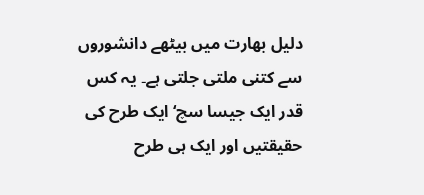دلیل بھارت میں بیٹھے دانشوروں سے کتنی ملتی جلتی ہے۔ یہ کس قدر ایک جیسا سچ‘ ایک طرح کی حقیقتیں اور ایک ہی طرح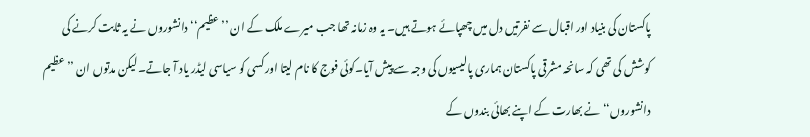پاکستان کی بنیاد اور اقبال سے نفرتیں دل میں چھپائے ہوتے ہیں۔ یہ وہ زمانہ تھا جب میرے ملک کے ان ’’عظیم‘‘ دانشوروں نے یہ ثابت کرنے کی کوشش کی تھی کہ سانحہ مشرقی پاکستان ہماری پالیسیوں کی وجہ سے پیش آیا۔کوئی فوج کا نام لیتا اور کسی کو سیاسی لیڈر یاد آ جاتے۔ لیکن مدتوں ان ’’عظیم دانشوروں‘‘ نے بھارت کے اپنے بھائی بندوں کے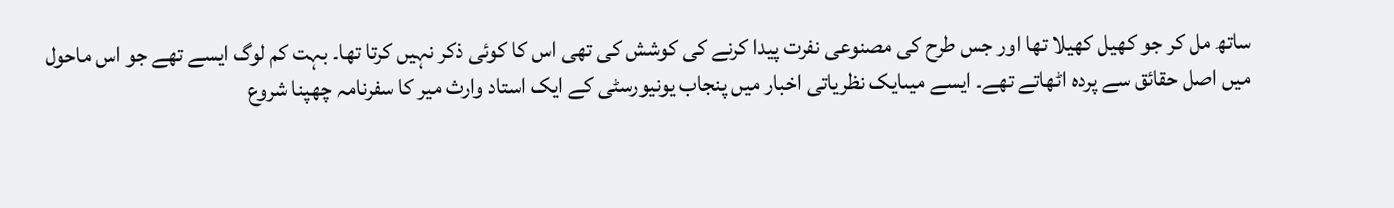ساتھ مل کر جو کھیل کھیلا تھا اور جس طرح کی مصنوعی نفرت پیدا کرنے کی کوشش کی تھی اس کا کوئی ذکر نہیں کرتا تھا۔ بہت کم لوگ ایسے تھے جو اس ماحول میں اصل حقائق سے پردہ اٹھاتے تھے۔ ایسے میںایک نظریاتی اخبار میں پنجاب یونیورسٹی کے ایک استاد وارث میر کا سفرنامہ چھپنا شروع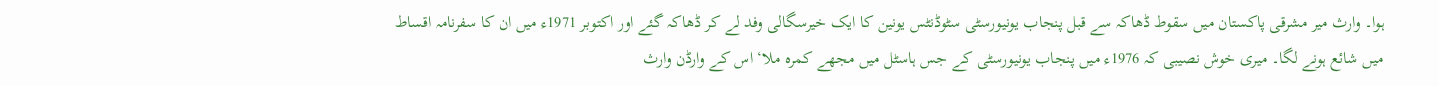ہوا۔ وارث میر مشرقی پاکستان میں سقوط ڈھاکہ سے قبل پنجاب یونیورسٹی سٹوڈنٹس یونین کا ایک خیرسگالی وفد لے کر ڈھاکہ گئے اور اکتوبر 1971ء میں ان کا سفرنامہ اقساط میں شائع ہونے لگا۔ میری خوش نصیبی کہ 1976ء میں پنجاب یونیورسٹی کے جس ہاسٹل میں مجھے کمرہ ملا‘ اس کے وارڈن وارث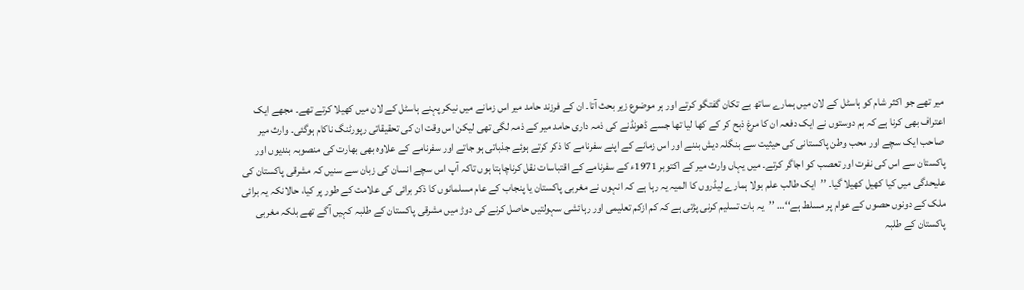میر تھے جو اکثر شام کو ہاسٹل کے لان میں ہمارے ساتھ بے تکان گفتگو کرتے اور ہر موضوع زیر بحث آتا۔ ان کے فرزند حامد میر اس زمانے میں نیکر پہنے ہاسٹل کے لان میں کھیلا کرتے تھے۔ مجھے ایک اعتراف بھی کرنا ہے کہ ہم دوستوں نے ایک دفعہ ان کا مرغ ذبح کر کے کھا لیا تھا جسے ڈھونڈنے کی ذمہ داری حامد میر کے ذمہ لگی تھی لیکن اس وقت ان کی تحقیقاتی رپورٹنگ ناکام ہوگئی۔ وارث میر صاحب ایک سچے اور محب وطن پاکستانی کی حیثیت سے بنگلہ دیش بننے اور اس زمانے کے اپنے سفرنامے کا ذکر کرتے ہوئے جذباتی ہو جاتے اور سفرنامے کے علاوہ بھی بھارت کی منصوبہ بندیوں اور پاکستان سے اس کی نفرت اور تعصب کو اجاگر کرتے۔ میں یہاں وارث میر کے اکتوبر 1971ء کے سفرنامے کے اقتباسات نقل کرناچاہتا ہوں تاکہ آپ اس سچے انسان کی زبان سے سنیں کہ مشرقی پاکستان کی علیحدگی میں کیا کھیل کھیلا گیا۔ ’’ایک طالب علم بولا ہمارے لیڈروں کا المیہ یہ رہا ہے کہ انہوں نے مغربی پاکستان یا پنجاب کے عام مسلمانوں کا ذکر برائی کی علامت کے طور پر کیا، حالانکہ یہ برائی ملک کے دونوں حصوں کے عوام پر مسلط ہے‘‘… ’’یہ بات تسلیم کرنی پڑتی ہے کہ کم ازکم تعلیمی اور رہائشی سہولتیں حاصل کرنے کی دوڑ میں مشرقی پاکستان کے طلبہ کہیں آگے تھے بلکہ مغربی پاکستان کے طلبہ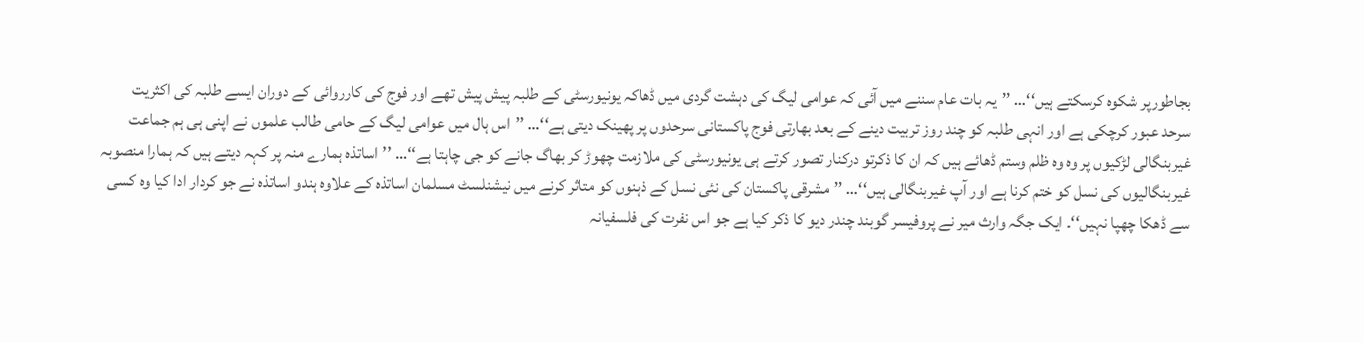بجاطورپر شکوہ کرسکتے ہیں‘‘… ’’یہ بات عام سننے میں آئی کہ عوامی لیگ کی دہشت گردی میں ڈھاکہ یونیورسٹی کے طلبہ پیش پیش تھے اور فوج کی کارروائی کے دوران ایسے طلبہ کی اکثریت سرحد عبور کرچکی ہے اور انہی طلبہ کو چند روز تربیت دینے کے بعد بھارتی فوج پاکستانی سرحدوں پر پھینک دیتی ہے‘‘… ’’اس ہال میں عوامی لیگ کے حامی طالب علموں نے اپنی ہی ہم جماعت غیربنگالی لڑکیوں پر وہ وہ ظلم وستم ڈھائے ہیں کہ ان کا ذکرتو درکنار تصور کرتے ہی یونیورسٹی کی ملازمت چھوڑ کر بھاگ جانے کو جی چاہتا ہے‘‘… ’’اساتذہ ہمارے منہ پر کہہ دیتے ہیں کہ ہمارا منصوبہ غیربنگالیوں کی نسل کو ختم کرنا ہے اور آپ غیربنگالی ہیں‘‘… ’’مشرقی پاکستان کی نئی نسل کے ذہنوں کو متاثر کرنے میں نیشنلسٹ مسلمان اساتذہ کے علاوہ ہندو اساتذہ نے جو کردار ادا کیا وہ کسی سے ڈھکا چھپا نہیں‘‘۔ ایک جگہ وارث میر نے پروفیسر گوبند چندر دیو کا ذکر کیا ہے جو اس نفرت کی فلسفیانہ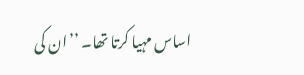اساس مہیا کرتا تھا۔ ’’ان کی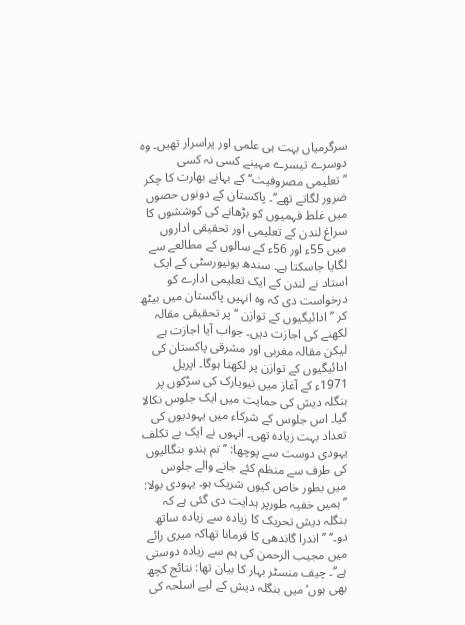سرگرمیاں بہت ہی علمی اور پراسرار تھیں۔ وہ دوسرے تیسرے مہینے کسی نہ کسی ’’تعلیمی مصروفیت‘‘ کے بہانے بھارت کا چکر ضرور لگاتے تھے‘‘۔ پاکستان کے دونوں حصوں میں غلط فہمیوں کو بڑھانے کی کوششوں کا سراغ لندن کے تعلیمی اور تحقیقی اداروں میں 55ء اور 56ء کے سالوں کے مطالعے سے لگایا جاسکتا ہے۔ سندھ یونیورسٹی کے ایک استاد نے لندن کے ایک تعلیمی ادارے کو درخواست دی کہ وہ انہیں پاکستان میں بیٹھ کر ’’ادائیگیوں کے توازن ‘‘ پر تحقیقی مقالہ لکھنے کی اجازت دیں۔ جواب آیا اجازت ہے لیکن مقالہ مغربی اور مشرقی پاکستان کی ادائیگیوں کے توازن پر لکھنا ہوگا۔ اپریل 1971ء کے آغاز میں نیویارک کی سڑکوں پر بنگلہ دیش کی حمایت میں ایک جلوس نکالا گیا۔ اس جلوس کے شرکاء میں یہودیوں کی تعداد بہت زیادہ تھی۔ انہوں نے ایک بے تکلف یہودی دوست سے پوچھا: ’’تم ہندو بنگالیوں کی طرف سے منظم کئے جانے والے جلوس میں بطور خاص کیوں شریک ہو۔ یہودی بولا: ’’ ہمیں خفیہ طورپر ہدایت دی گئی ہے کہ بنگلہ دیش تحریک کا زیادہ سے زیادہ ساتھ دو۔‘‘ ’’اندرا گاندھی کا فرمانا تھاکہ میری رائے میں مجیب الرحمن کی ہم سے زیادہ دوستی ہے‘‘۔ چیف منسٹر بہار کا بیان تھا: نتائج کچھ بھی ہوں‘ میں بنگلہ دیش کے لیے اسلحہ کی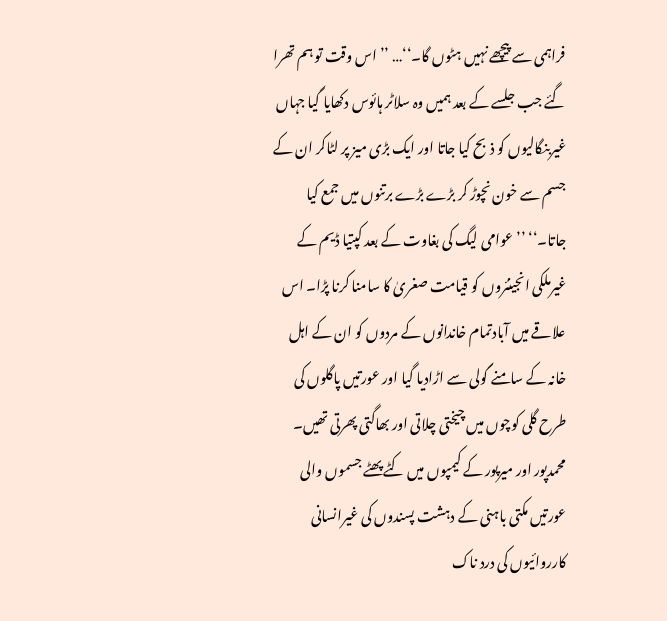فراہمی سے پیچھے نہیں ہٹوں گا۔‘‘… ’’اس وقت تو ہم تھرا گئے جب جلسے کے بعد ہمیں وہ سلاٹر ہائوس دکھایا گیا جہاں غیربنگالیوں کو ذبح کیا جاتا اور ایک بڑی میز پر لٹاکر ان کے جسم سے خون نچوڑ کر بڑے بڑے برتنوں میں جمع کیا جاتا۔‘‘ ’’عوامی لیگ کی بغاوت کے بعد کپتیا ڈیم کے غیرملکی انجینئروں کو قیامت صغریٰ کا سامنا کرنا پڑا۔ اس علاقے میں آبادتمام خاندانوں کے مردوں کو ان کے اہل خانہ کے سامنے گولی سے اڑادیا گیا اور عورتیں پاگلوں کی طرح گلی کوچوں میں چیختی چلاتی اور بھاگتی پھرتی تھیں۔ محمدپور اور میرپور کے کیمپوں میں کٹے پھٹے جسموں والی عورتیں مکتی باہنی کے دہشت پسندوں کی غیرانسانی کارروائیوں کی درد ناک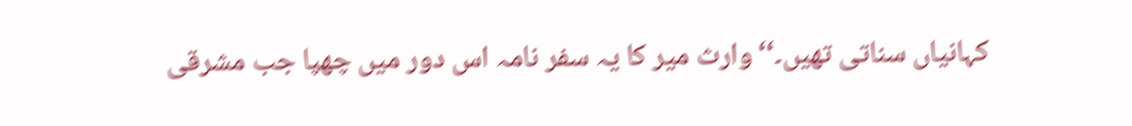کہانیاں سناتی تھیں۔‘‘ وارث میر کا یہ سفر نامہ اس دور میں چھپا جب مشرقی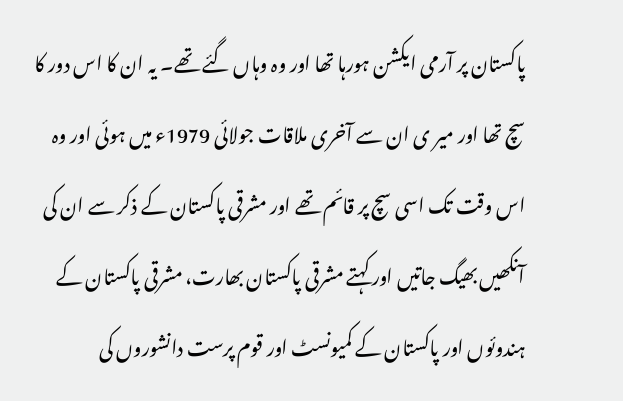پاکستان پر آرمی ایکشن ہورہا تھا اور وہ وہاں گئے تھے۔ یہ ان کا اس دور کا سچ تھا اور میر ی ان سے آخری ملاقات جولائی 1979ء میں ہوئی اور وہ اس وقت تک اسی سچ پر قائم تھے اور مشرقی پاکستان کے ذکر سے ان کی آنکھیں بھیگ جاتیں اور کہتے مشرقی پاکستان بھارت، مشرقی پاکستان کے ہندوئوں اور پاکستان کے کمیونسٹ اور قوم پرست دانشوروں کی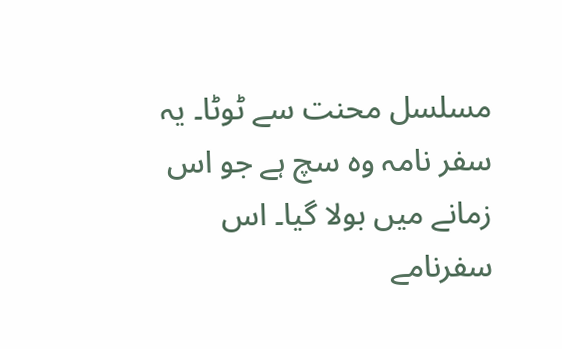مسلسل محنت سے ٹوٹا۔ یہ سفر نامہ وہ سچ ہے جو اس زمانے میں بولا گیا۔ اس سفرنامے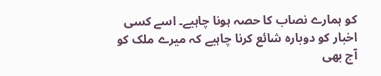کو ہمارے نصاب کا حصہ ہونا چاہیے۔ اسے کسی اخبار کو دوبارہ شائع کرنا چاہیے کہ میرے ملک کو آج بھی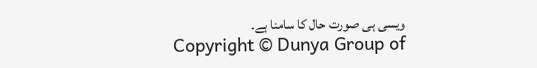ویسی ہی صورت حال کا سامنا ہے۔
Copyright © Dunya Group of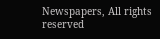Newspapers, All rights reserved